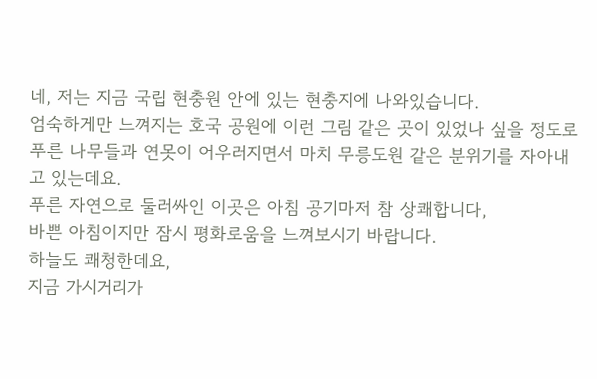네, 저는 지금 국립 현충원 안에 있는 현충지에 나와있습니다.
엄숙하게만 느껴지는 호국 공원에 이런 그림 같은 곳이 있었나 싶을 정도로 푸른 나무들과 연못이 어우러지면서 마치 무릉도원 같은 분위기를 자아내고 있는데요.
푸른 자연으로 둘러싸인 이곳은 아침 공기마저 참 상쾌합니다,
바쁜 아침이지만 잠시 평화로움을 느껴보시기 바랍니다.
하늘도 쾌청한데요,
지금 가시거리가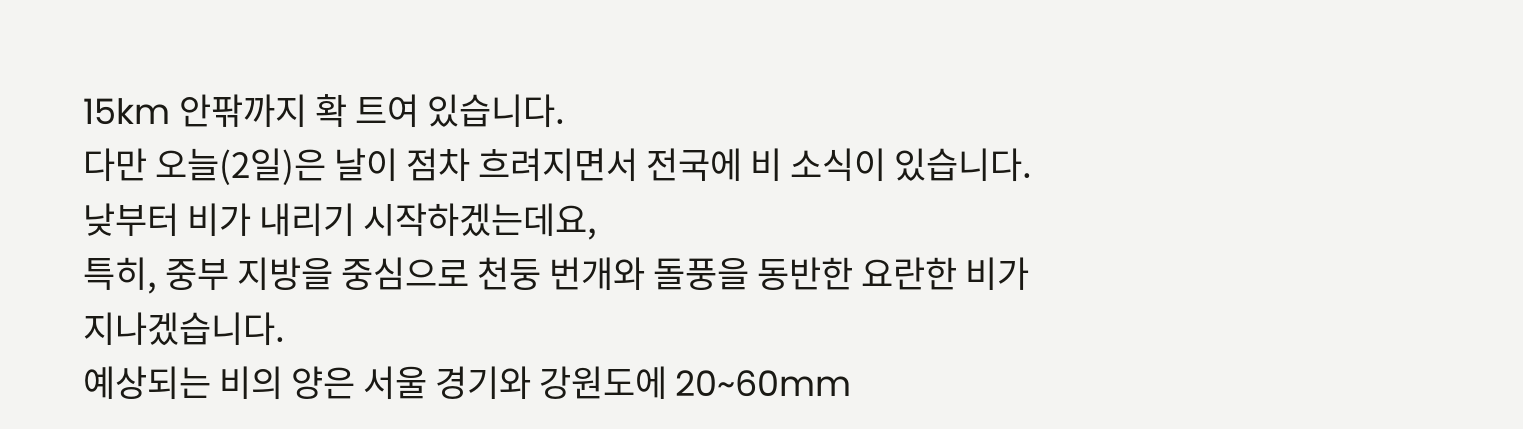15km 안팎까지 확 트여 있습니다.
다만 오늘(2일)은 날이 점차 흐려지면서 전국에 비 소식이 있습니다.
낮부터 비가 내리기 시작하겠는데요,
특히, 중부 지방을 중심으로 천둥 번개와 돌풍을 동반한 요란한 비가 지나겠습니다.
예상되는 비의 양은 서울 경기와 강원도에 20~60mm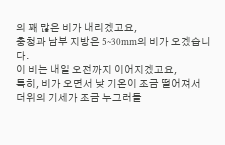의 꽤 많은 비가 내리겠고요,
충청과 남부 지방은 5~30mm의 비가 오겠습니다.
이 비는 내일 오전까지 이어지겠고요,
특히, 비가 오면서 낮 기온이 조금 떨어져서 더위의 기세가 조금 누그러들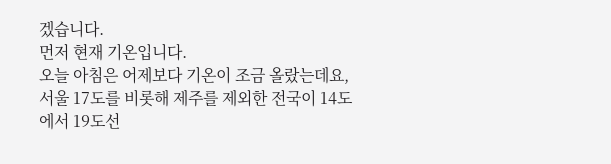겠습니다.
먼저 현재 기온입니다.
오늘 아침은 어제보다 기온이 조금 올랐는데요,
서울 17도를 비롯해 제주를 제외한 전국이 14도에서 19도선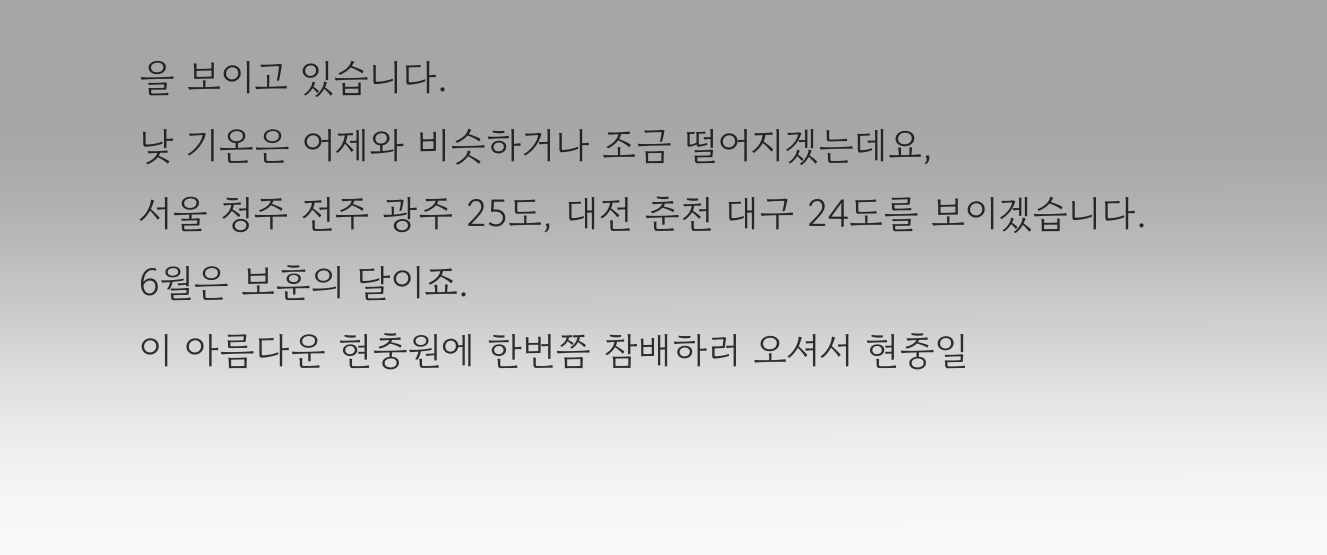을 보이고 있습니다.
낮 기온은 어제와 비슷하거나 조금 떨어지겠는데요,
서울 청주 전주 광주 25도, 대전 춘천 대구 24도를 보이겠습니다.
6월은 보훈의 달이죠.
이 아름다운 현충원에 한번쯤 참배하러 오셔서 현충일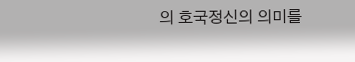의 호국정신의 의미를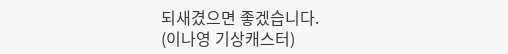되새겼으면 좋겠습니다.
(이나영 기상캐스터)